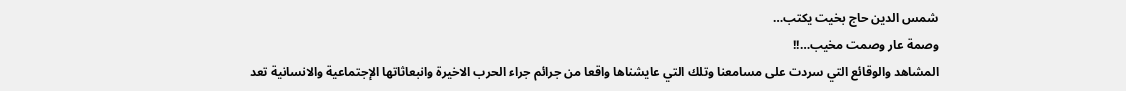شمس الدين حاج بخيت يكتب…
وصمة عار وصمت مخيب…!!
المشاھد والوقائع التي سردت على مسامعنا وتلك التي عايشناھا واقعا من جرائم جراء الحرب الاخيرة وانبعاثاتھا الإجتماعية والانسانية تعد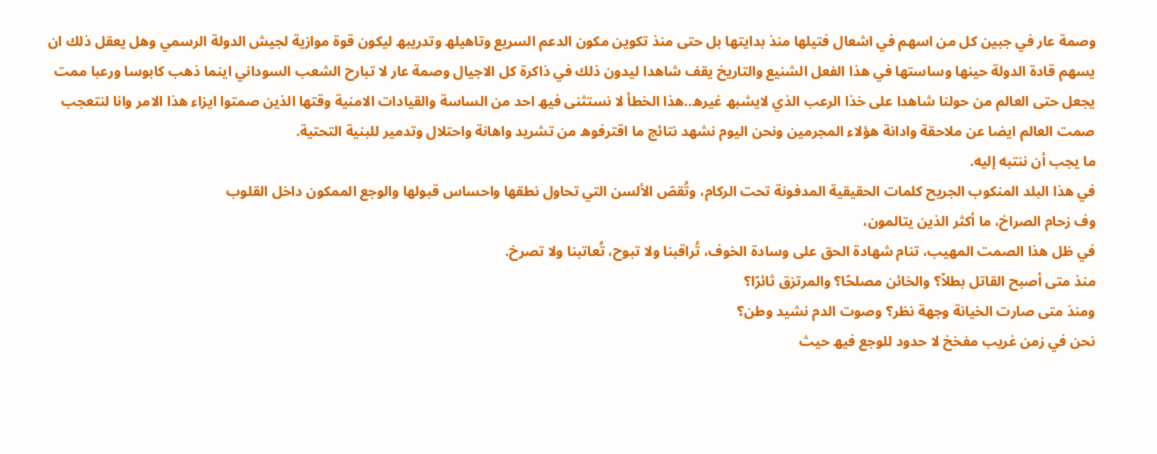وصمة عار في جبين كل من اسھم في اشعال فتيلھا منذ بدايتھا بل حتى منذ تكوين مكون الدعم السريع وتاھيلھ وتدريبھ ليكون قوة موازية لجيش الدولة الرسمي وھل يعقل ذلك ان يسھم قادة الدولة حينھا وساستھا في ھذا الفعل الشنيع والتاريخ يقف شاھدا ليدون ذلك في ذاكرة كل الاجيال وصمة عار لا تبارح الشعب السوداني اينما ذھب كابوسا ورعبا ممت يجعل حتى العالم من حولنا شاھدا على خذا الرعب الذي لايشبھ غيرھ..ھذا الخطأ لا نستثنى فيھ احد من الساسة والقيادات الامنية وقتھا الذين صمتوا ايزاء ھذا الامر وانا لنتعجب صمت العالم ايضا عن ملاحقة وادانة ھؤلاء المجرمين ونحن اليوم نشھد نتائج ما اقترفوھ من تشريد واھانة واحتلال وتدمير للبنية التحتية.
ما يجب أن ننتبه إليه.
في هذا البلد المنكوب الجريح كلمات الحقيقية المدفونة تحت الركام، وتُقصّ الألسن التي تحاول نطقها واحساس قبولھا والوجع الممكون داخل القلوب
وف زحام الصراخ، ما أكثر الذين يتالمون،
في ظل هذا الصمت المهيب، تنام شهادة الحق على وسادة الخوف، تُراقبنا ولا تبوح، تُعاتبنا ولا تصرخ.
منذ متى أصبح القاتل بطلاً؟ والخائن مصلحًا؟ والمرتزق ثائرًا؟
ومنذ متى صارت الخيانة وجهة نظر؟ وصوت الدم نشيد وطن؟
نحن في زمن غريب مفخخ لا حدود للوجع فيھ حيث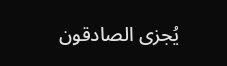يُجزى الصادقون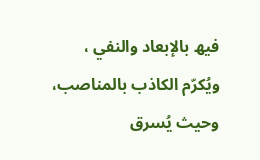فيھ بالإبعاد والنفي ، ويُكرّم الكاذب بالمناصب، وحيث يُسرق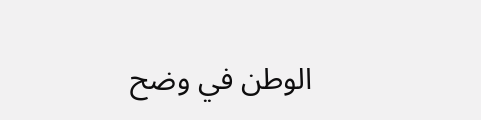الوطن في وضح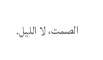الصمت، لا الليل.